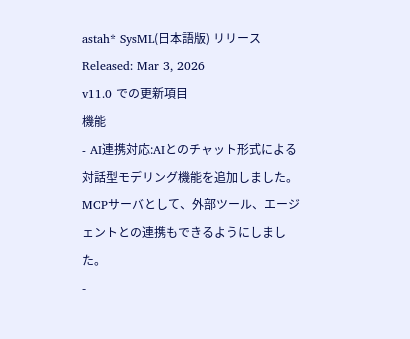astah* SysML(日本語版) リリース
Released: Mar 3, 2026
v11.0 での更新項目
機能
- AI連携対応:AIとのチャット形式による対話型モデリング機能を追加しました。MCPサーバとして、外部ツール、エージェントとの連携もできるようにしました。
-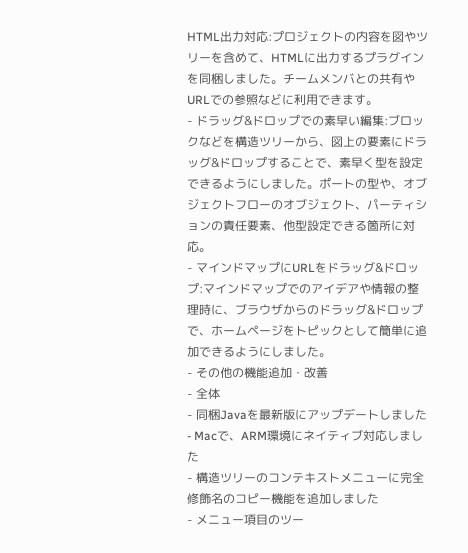HTML出力対応:プロジェクトの内容を図やツリーを含めて、HTMLに出力するプラグインを同梱しました。チームメンバとの共有やURLでの参照などに利用できます。
- ドラッグ&ドロップでの素早い編集:ブロックなどを構造ツリーから、図上の要素にドラッグ&ドロップすることで、素早く型を設定できるようにしました。ポートの型や、オブジェクトフローのオブジェクト、パーティションの責任要素、他型設定できる箇所に対応。
- マインドマップにURLをドラッグ&ドロップ:マインドマップでのアイデアや情報の整理時に、ブラウザからのドラッグ&ドロップで、ホームページをトピックとして簡単に追加できるようにしました。
- その他の機能追加・改善
- 全体
- 同梱Javaを最新版にアップデートしました
- Macで、ARM環境にネイティブ対応しました
- 構造ツリーのコンテキストメニューに完全修飾名のコピー機能を追加しました
- メニュー項目のツー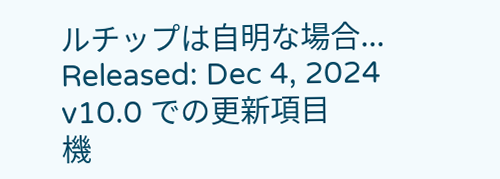ルチップは自明な場合...
Released: Dec 4, 2024
v10.0 での更新項目
機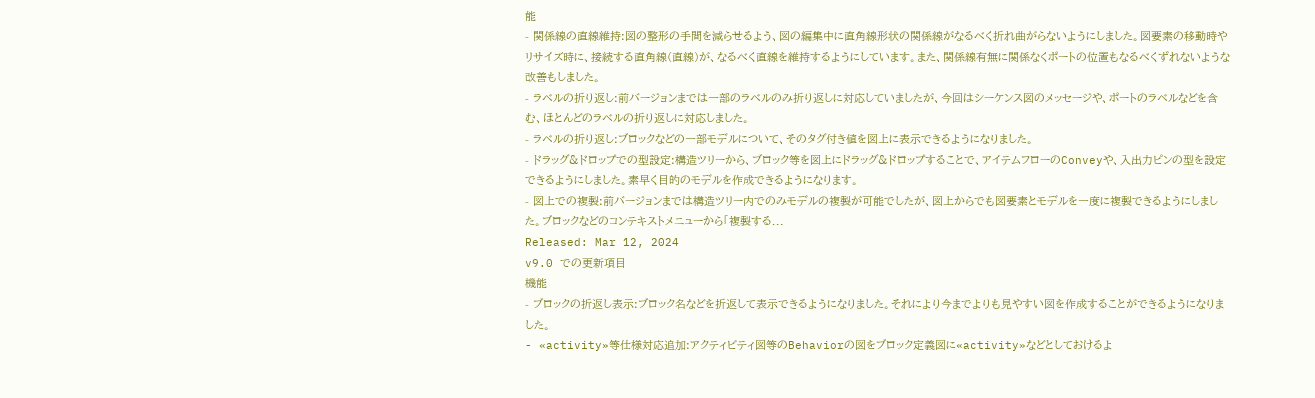能
- 関係線の直線維持:図の整形の手間を減らせるよう、図の編集中に直角線形状の関係線がなるべく折れ曲がらないようにしました。図要素の移動時やリサイズ時に、接続する直角線(直線)が、なるべく直線を維持するようにしています。また、関係線有無に関係なくポートの位置もなるべくずれないような改善もしました。
- ラベルの折り返し:前バージョンまでは一部のラベルのみ折り返しに対応していましたが、今回はシーケンス図のメッセージや、ポートのラベルなどを含む、ほとんどのラベルの折り返しに対応しました。
- ラベルの折り返し:ブロックなどの一部モデルについて、そのタグ付き値を図上に表示できるようになりました。
- ドラッグ&ドロップでの型設定:構造ツリーから、ブロック等を図上にドラッグ&ドロップすることで、アイテムフローのConveyや、入出力ピンの型を設定できるようにしました。素早く目的のモデルを作成できるようになります。
- 図上での複製:前バージョンまでは構造ツリー内でのみモデルの複製が可能でしたが、図上からでも図要素とモデルを一度に複製できるようにしました。ブロックなどのコンテキストメニューから「複製する...
Released: Mar 12, 2024
v9.0 での更新項目
機能
- ブロックの折返し表示:ブロック名などを折返して表示できるようになりました。それにより今までよりも見やすい図を作成することができるようになりました。
- «activity»等仕様対応追加:アクティビティ図等のBehaviorの図をブロック定義図に«activity»などとしておけるよ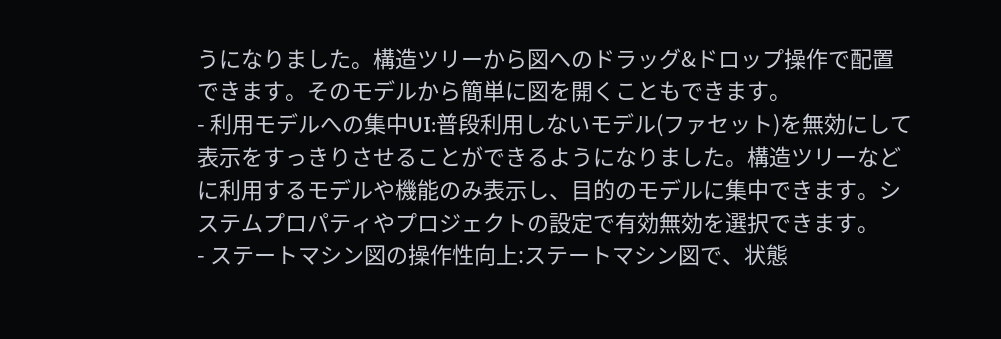うになりました。構造ツリーから図へのドラッグ&ドロップ操作で配置できます。そのモデルから簡単に図を開くこともできます。
- 利用モデルへの集中UI:普段利用しないモデル(ファセット)を無効にして表示をすっきりさせることができるようになりました。構造ツリーなどに利用するモデルや機能のみ表示し、目的のモデルに集中できます。システムプロパティやプロジェクトの設定で有効無効を選択できます。
- ステートマシン図の操作性向上:ステートマシン図で、状態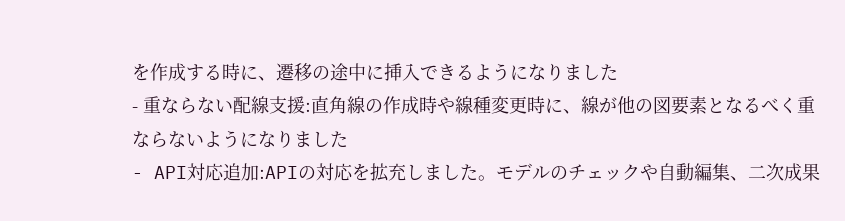を作成する時に、遷移の途中に挿入できるようになりました
- 重ならない配線支援:直角線の作成時や線種変更時に、線が他の図要素となるべく重ならないようになりました
- API対応追加:APIの対応を拡充しました。モデルのチェックや自動編集、二次成果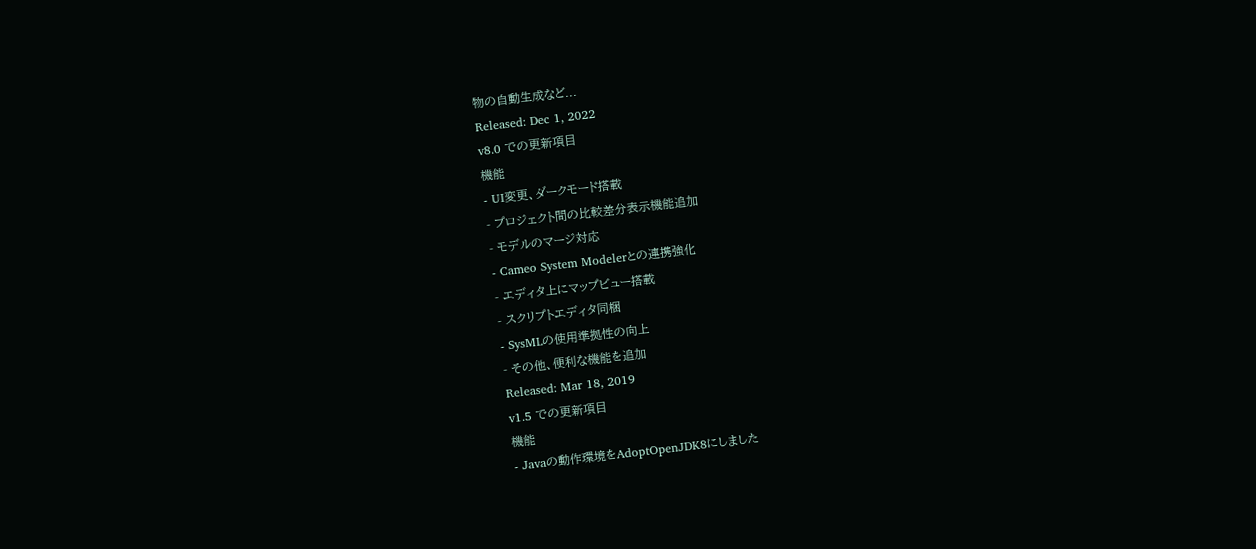物の自動生成など...
Released: Dec 1, 2022
v8.0 での更新項目
機能
- UI変更、ダークモード搭載
- プロジェクト間の比較差分表示機能追加
- モデルのマージ対応
- Cameo System Modelerとの連携強化
- エディタ上にマップビュー搭載
- スクリプトエディタ同梱
- SysMLの使用準拠性の向上
- その他、便利な機能を追加
Released: Mar 18, 2019
v1.5 での更新項目
機能
- Javaの動作環境をAdoptOpenJDK8にしました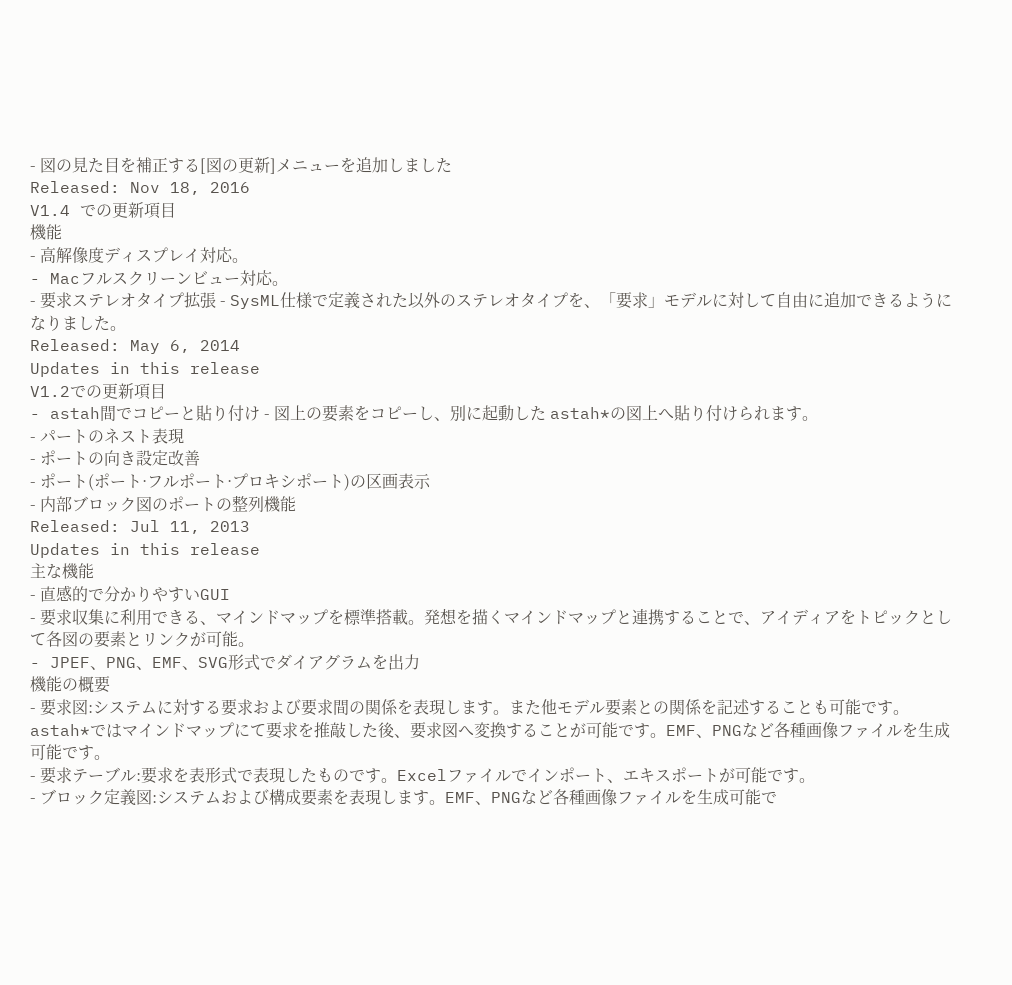- 図の見た目を補正する[図の更新]メニューを追加しました
Released: Nov 18, 2016
V1.4 での更新項目
機能
- 高解像度ディスプレイ対応。
- Macフルスクリーンビュー対応。
- 要求ステレオタイプ拡張 - SysML仕様で定義された以外のステレオタイプを、「要求」モデルに対して自由に追加できるようになりました。
Released: May 6, 2014
Updates in this release
V1.2での更新項目
- astah間でコピーと貼り付け - 図上の要素をコピーし、別に起動した astah*の図上へ貼り付けられます。
- パートのネスト表現
- ポートの向き設定改善
- ポート(ポート·フルポート·プロキシポート)の区画表示
- 内部ブロック図のポートの整列機能
Released: Jul 11, 2013
Updates in this release
主な機能
- 直感的で分かりやすいGUI
- 要求収集に利用できる、マインドマップを標準搭載。発想を描くマインドマップと連携することで、アイディアをトピックとして各図の要素とリンクが可能。
- JPEF、PNG、EMF、SVG形式でダイアグラムを出力
機能の概要
- 要求図:システムに対する要求および要求間の関係を表現します。また他モデル要素との関係を記述することも可能です。astah*ではマインドマップにて要求を推敲した後、要求図へ変換することが可能です。EMF、PNGなど各種画像ファイルを生成可能です。
- 要求テーブル:要求を表形式で表現したものです。Excelファイルでインポート、エキスポートが可能です。
- ブロック定義図:システムおよび構成要素を表現します。EMF、PNGなど各種画像ファイルを生成可能で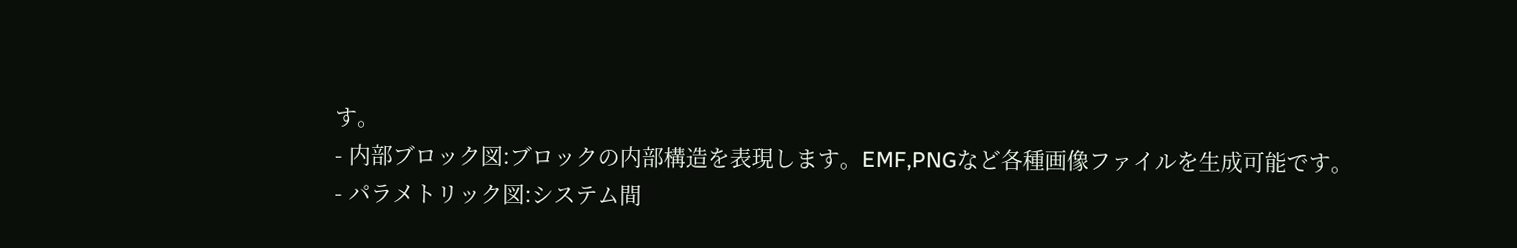す。
- 内部ブロック図:ブロックの内部構造を表現します。EMF,PNGなど各種画像ファイルを生成可能です。
- パラメトリック図:システム間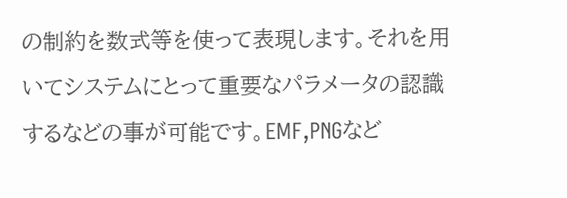の制約を数式等を使って表現します。それを用いてシステムにとって重要なパラメータの認識するなどの事が可能です。EMF,PNGなど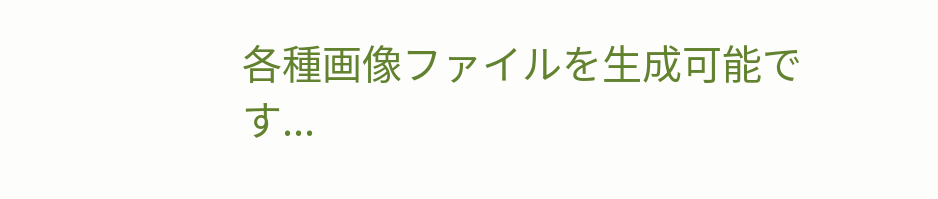各種画像ファイルを生成可能です...